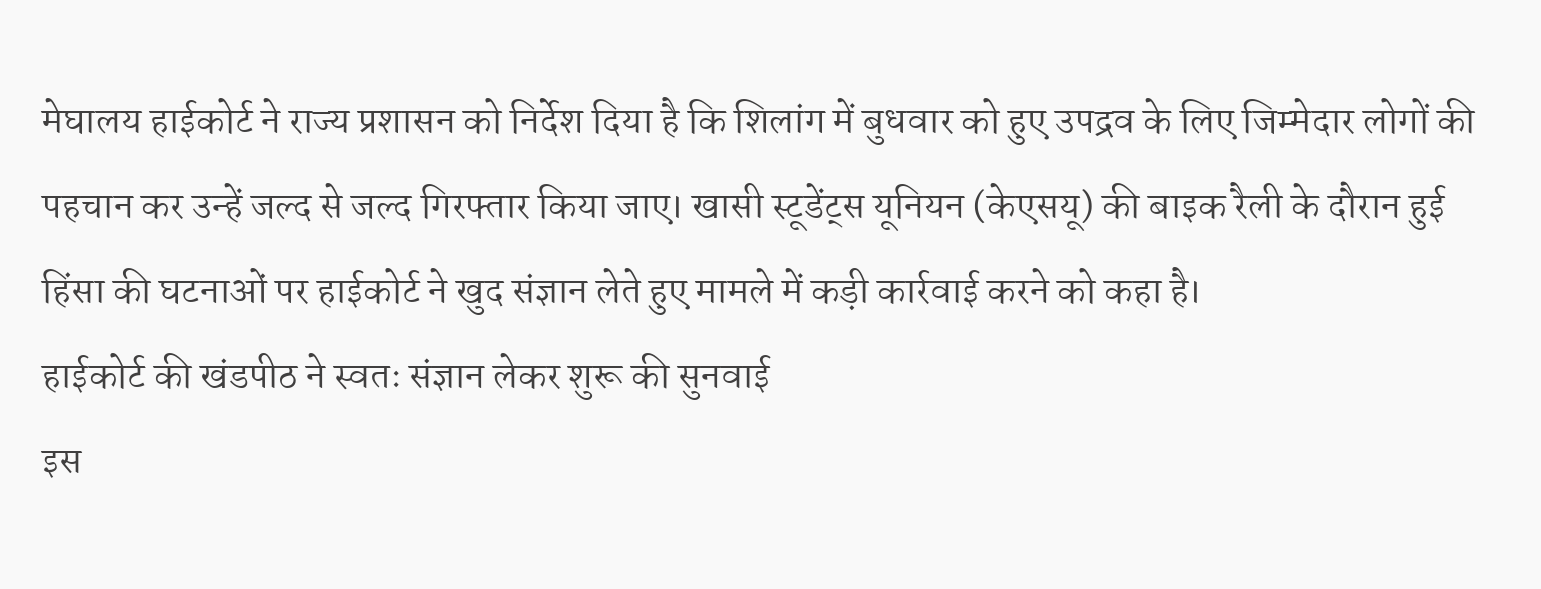मेघालय हाईकोर्ट ने राज्य प्रशासन को निर्देश दिया है कि शिलांग में बुधवार को हुए उपद्रव के लिए जिम्मेदार लोगों की पहचान कर उन्हें जल्द से जल्द गिरफ्तार किया जाए। खासी स्टूडेंट्स यूनियन (केएसयू) की बाइक रैली के दौरान हुई हिंसा की घटनाओं पर हाईकोर्ट ने खुद संज्ञान लेते हुए मामले में कड़ी कार्रवाई करने को कहा है।
हाईकोर्ट की खंडपीठ ने स्वतः संज्ञान लेकर शुरू की सुनवाई
इस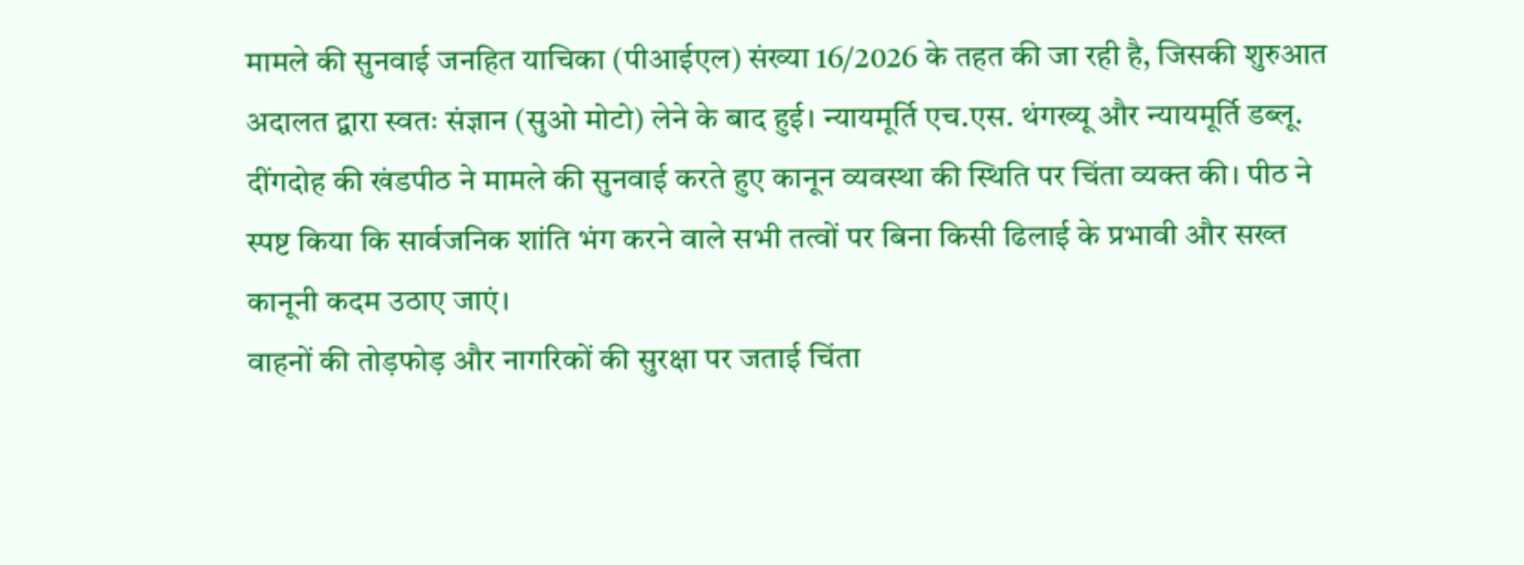मामले की सुनवाई जनहित याचिका (पीआईएल) संख्या 16/2026 के तहत की जा रही है, जिसकी शुरुआत अदालत द्वारा स्वतः संज्ञान (सुओ मोटो) लेने के बाद हुई। न्यायमूर्ति एच.एस. थंगख्यू और न्यायमूर्ति डब्लू. दींगदोह की खंडपीठ ने मामले की सुनवाई करते हुए कानून व्यवस्था की स्थिति पर चिंता व्यक्त की। पीठ ने स्पष्ट किया कि सार्वजनिक शांति भंग करने वाले सभी तत्वों पर बिना किसी ढिलाई के प्रभावी और सख्त कानूनी कदम उठाए जाएं।
वाहनों की तोड़फोड़ और नागरिकों की सुरक्षा पर जताई चिंता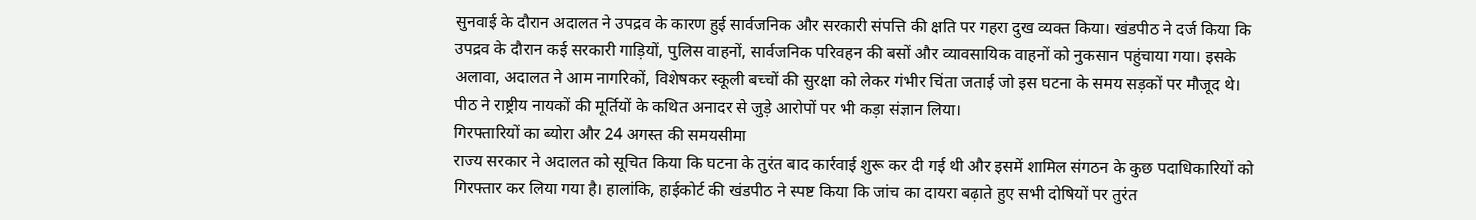सुनवाई के दौरान अदालत ने उपद्रव के कारण हुई सार्वजनिक और सरकारी संपत्ति की क्षति पर गहरा दुख व्यक्त किया। खंडपीठ ने दर्ज किया कि उपद्रव के दौरान कई सरकारी गाड़ियों, पुलिस वाहनों, सार्वजनिक परिवहन की बसों और व्यावसायिक वाहनों को नुकसान पहुंचाया गया। इसके अलावा, अदालत ने आम नागरिकों, विशेषकर स्कूली बच्चों की सुरक्षा को लेकर गंभीर चिंता जताई जो इस घटना के समय सड़कों पर मौजूद थे। पीठ ने राष्ट्रीय नायकों की मूर्तियों के कथित अनादर से जुड़े आरोपों पर भी कड़ा संज्ञान लिया।
गिरफ्तारियों का ब्योरा और 24 अगस्त की समयसीमा
राज्य सरकार ने अदालत को सूचित किया कि घटना के तुरंत बाद कार्रवाई शुरू कर दी गई थी और इसमें शामिल संगठन के कुछ पदाधिकारियों को गिरफ्तार कर लिया गया है। हालांकि, हाईकोर्ट की खंडपीठ ने स्पष्ट किया कि जांच का दायरा बढ़ाते हुए सभी दोषियों पर तुरंत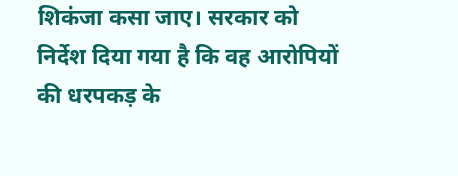शिकंजा कसा जाए। सरकार को निर्देश दिया गया है कि वह आरोपियों की धरपकड़ के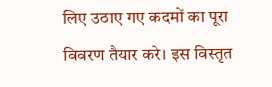लिए उठाए गए कदमों का पूरा विवरण तैयार करे। इस विस्तृत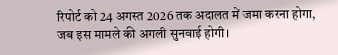रिपोर्ट को 24 अगस्त 2026 तक अदालत में जमा करना होगा, जब इस मामले की अगली सुनवाई होगी।